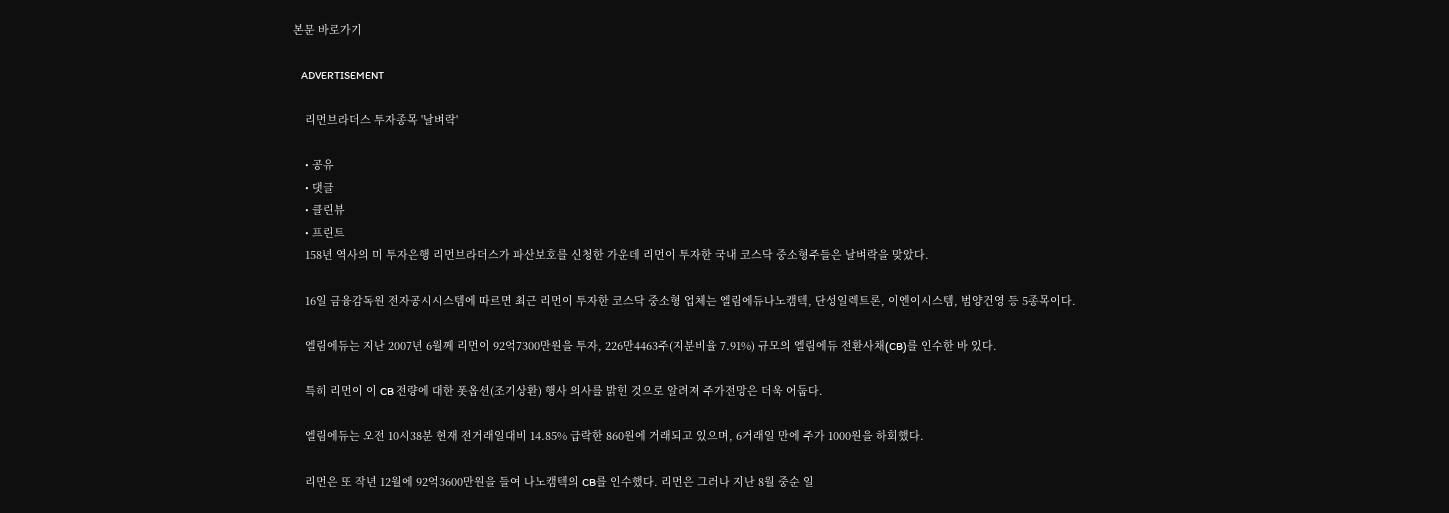본문 바로가기

    ADVERTISEMENT

    리먼브라더스 투자종목 '날벼락'

    • 공유
    • 댓글
    • 클린뷰
    • 프린트
    158년 역사의 미 투자은행 리먼브라더스가 파산보호를 신청한 가운데 리먼이 투자한 국내 코스닥 중소형주들은 날벼락을 맞았다.

    16일 금융감독원 전자공시시스템에 따르면 최근 리먼이 투자한 코스닥 중소형 업체는 엘림에듀나노캠텍, 단성일렉트론, 이엔이시스템, 범양건영 등 5종목이다.

    엘림에듀는 지난 2007년 6월께 리먼이 92억7300만원을 투자, 226만4463주(지분비율 7.91%) 규모의 엘림에듀 전환사채(CB)를 인수한 바 있다.

    특히 리먼이 이 CB 전량에 대한 폿옵션(조기상환) 행사 의사를 밝힌 것으로 알려져 주가전망은 더욱 어둡다.

    엘림에듀는 오전 10시38분 현재 전거래일대비 14.85% 급락한 860원에 거래되고 있으며, 6거래일 만에 주가 1000원을 하회했다.

    리먼은 또 작년 12월에 92억3600만원을 들여 나노캠텍의 CB를 인수했다. 리먼은 그러나 지난 8월 중순 일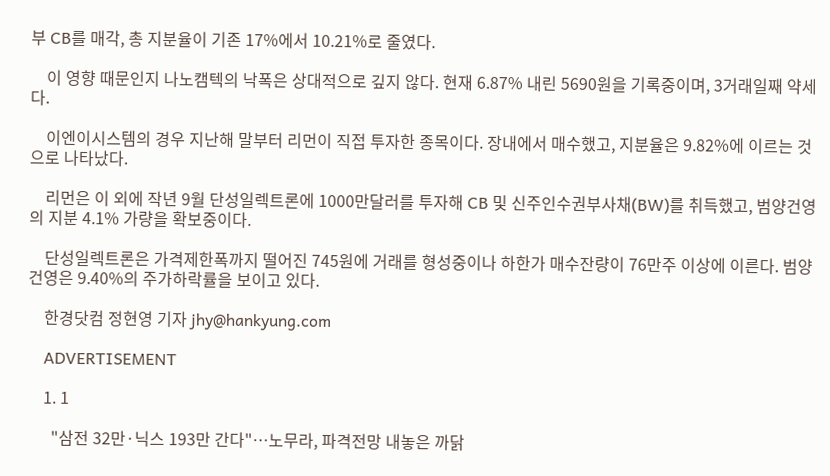부 CB를 매각, 총 지분율이 기존 17%에서 10.21%로 줄였다.

    이 영향 때문인지 나노캠텍의 낙폭은 상대적으로 깊지 않다. 현재 6.87% 내린 5690원을 기록중이며, 3거래일째 약세다.

    이엔이시스템의 경우 지난해 말부터 리먼이 직접 투자한 종목이다. 장내에서 매수했고, 지분율은 9.82%에 이르는 것으로 나타났다.

    리먼은 이 외에 작년 9월 단성일렉트론에 1000만달러를 투자해 CB 및 신주인수권부사채(BW)를 취득했고, 범양건영의 지분 4.1% 가량을 확보중이다.

    단성일렉트론은 가격제한폭까지 떨어진 745원에 거래를 형성중이나 하한가 매수잔량이 76만주 이상에 이른다. 범양건영은 9.40%의 주가하락률을 보이고 있다.

    한경닷컴 정현영 기자 jhy@hankyung.com

    ADVERTISEMENT

    1. 1

      "삼전 32만·닉스 193만 간다"…노무라, 파격전망 내놓은 까닭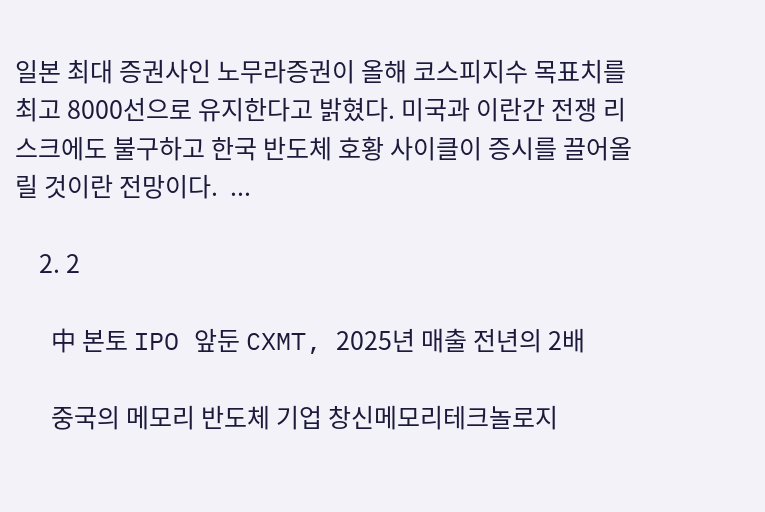일본 최대 증권사인 노무라증권이 올해 코스피지수 목표치를 최고 8000선으로 유지한다고 밝혔다. 미국과 이란간 전쟁 리스크에도 불구하고 한국 반도체 호황 사이클이 증시를 끌어올릴 것이란 전망이다.  ...

    2. 2

      中 본토 IPO 앞둔 CXMT, 2025년 매출 전년의 2배

      중국의 메모리 반도체 기업 창신메모리테크놀로지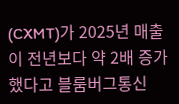(CXMT)가 2025년 매출이 전년보다 약 2배 증가했다고 블룸버그통신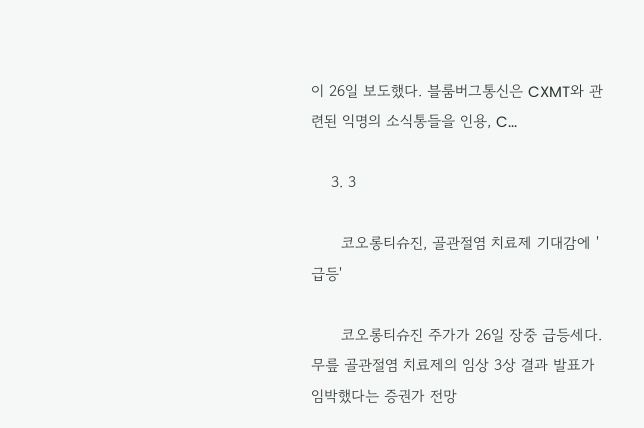이 26일 보도했다. 블룸버그통신은 CXMT와 관련된 익명의 소식통들을 인용, C...

    3. 3

      코오롱티슈진, 골관절염 치료제 기대감에 '급등'

      코오롱티슈진 주가가 26일 장중 급등세다. 무릎 골관절염 치료제의 임상 3상 결과 발표가 임박했다는 증권가 전망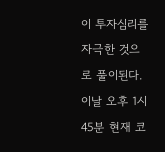이 투자심리를 자극한 것으로 풀이된다.이날 오후 1시45분 현재 코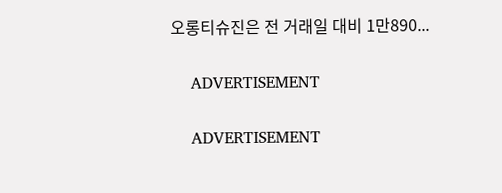오롱티슈진은 전 거래일 대비 1만890...

    ADVERTISEMENT

    ADVERTISEMENT